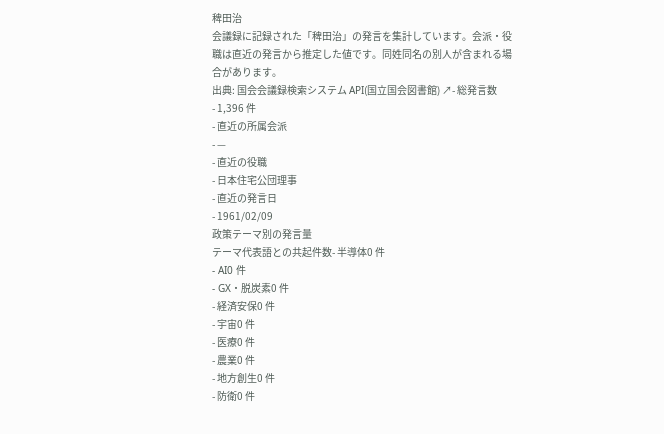稗田治
会議録に記録された「稗田治」の発言を集計しています。会派・役職は直近の発言から推定した値です。同姓同名の別人が含まれる場合があります。
出典: 国会会議録検索システム API(国立国会図書館) ↗- 総発言数
- 1,396 件
- 直近の所属会派
- —
- 直近の役職
- 日本住宅公団理事
- 直近の発言日
- 1961/02/09
政策テーマ別の発言量
テーマ代表語との共起件数- 半導体0 件
- AI0 件
- GX・脱炭素0 件
- 経済安保0 件
- 宇宙0 件
- 医療0 件
- 農業0 件
- 地方創生0 件
- 防衛0 件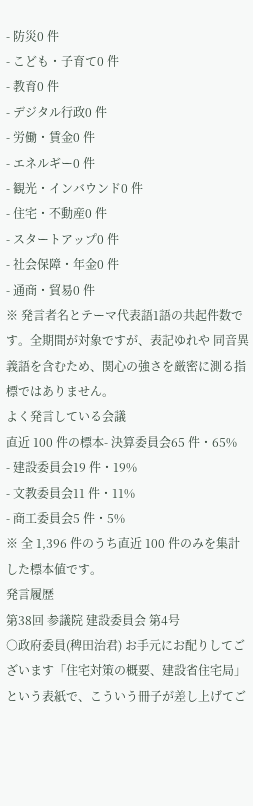- 防災0 件
- こども・子育て0 件
- 教育0 件
- デジタル行政0 件
- 労働・賃金0 件
- エネルギー0 件
- 観光・インバウンド0 件
- 住宅・不動産0 件
- スタートアップ0 件
- 社会保障・年金0 件
- 通商・貿易0 件
※ 発言者名とテーマ代表語1語の共起件数です。全期間が対象ですが、表記ゆれや 同音異義語を含むため、関心の強さを厳密に測る指標ではありません。
よく発言している会議
直近 100 件の標本- 決算委員会65 件・65%
- 建設委員会19 件・19%
- 文教委員会11 件・11%
- 商工委員会5 件・5%
※ 全 1,396 件のうち直近 100 件のみを集計した標本値です。
発言履歴
第38回 参議院 建設委員会 第4号
○政府委員(稗田治君) お手元にお配りしてございます「住宅対策の概要、建設省住宅局」という表紙で、こういう冊子が差し上げてご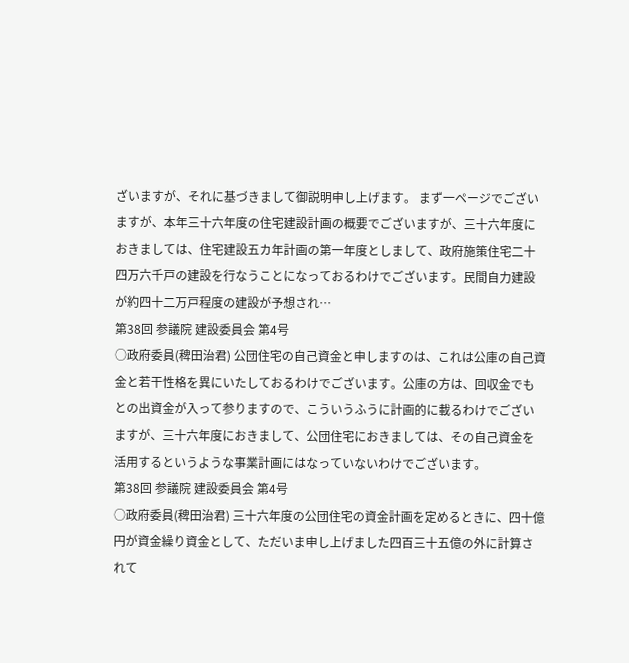ざいますが、それに基づきまして御説明申し上げます。 まず一ページでございますが、本年三十六年度の住宅建設計画の概要でございますが、三十六年度におきましては、住宅建設五カ年計画の第一年度としまして、政府施策住宅二十四万六千戸の建設を行なうことになっておるわけでございます。民間自力建設が約四十二万戸程度の建設が予想され…
第38回 参議院 建設委員会 第4号
○政府委員(稗田治君) 公団住宅の自己資金と申しますのは、これは公庫の自己資金と若干性格を異にいたしておるわけでございます。公庫の方は、回収金でもとの出資金が入って参りますので、こういうふうに計画的に載るわけでございますが、三十六年度におきまして、公団住宅におきましては、その自己資金を活用するというような事業計画にはなっていないわけでございます。
第38回 参議院 建設委員会 第4号
○政府委員(稗田治君) 三十六年度の公団住宅の資金計画を定めるときに、四十億円が資金繰り資金として、ただいま申し上げました四百三十五億の外に計算されて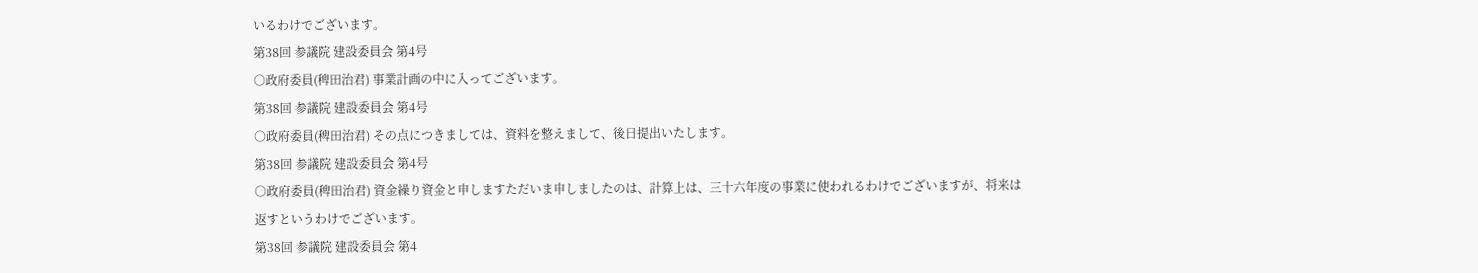いるわけでございます。
第38回 参議院 建設委員会 第4号
○政府委員(稗田治君) 事業計画の中に入ってございます。
第38回 参議院 建設委員会 第4号
○政府委員(稗田治君) その点につきましては、資料を整えまして、後日提出いたします。
第38回 参議院 建設委員会 第4号
○政府委員(稗田治君) 資金繰り資金と申しますただいま申しましたのは、計算上は、三十六年度の事業に使われるわけでございますが、将来は返すというわけでございます。
第38回 参議院 建設委員会 第4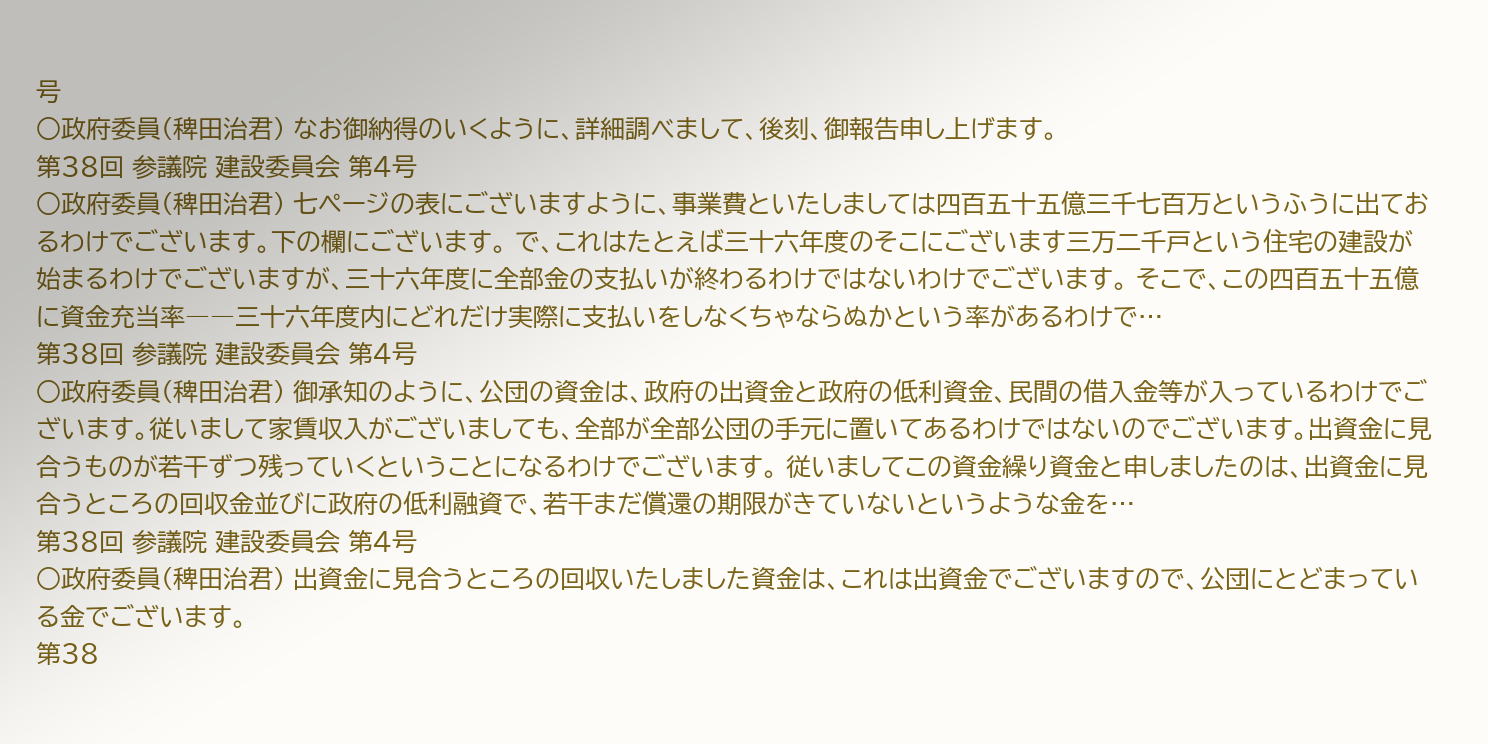号
○政府委員(稗田治君) なお御納得のいくように、詳細調べまして、後刻、御報告申し上げます。
第38回 参議院 建設委員会 第4号
○政府委員(稗田治君) 七ページの表にございますように、事業費といたしましては四百五十五億三千七百万というふうに出ておるわけでございます。下の欄にございます。 で、これはたとえば三十六年度のそこにございます三万二千戸という住宅の建設が始まるわけでございますが、三十六年度に全部金の支払いが終わるわけではないわけでございます。 そこで、この四百五十五億に資金充当率――三十六年度内にどれだけ実際に支払いをしなくちゃならぬかという率があるわけで…
第38回 参議院 建設委員会 第4号
○政府委員(稗田治君) 御承知のように、公団の資金は、政府の出資金と政府の低利資金、民間の借入金等が入っているわけでございます。従いまして家賃収入がございましても、全部が全部公団の手元に置いてあるわけではないのでございます。出資金に見合うものが若干ずつ残っていくということになるわけでございます。 従いましてこの資金繰り資金と申しましたのは、出資金に見合うところの回収金並びに政府の低利融資で、若干まだ償還の期限がきていないというような金を…
第38回 参議院 建設委員会 第4号
○政府委員(稗田治君) 出資金に見合うところの回収いたしました資金は、これは出資金でございますので、公団にとどまっている金でございます。
第38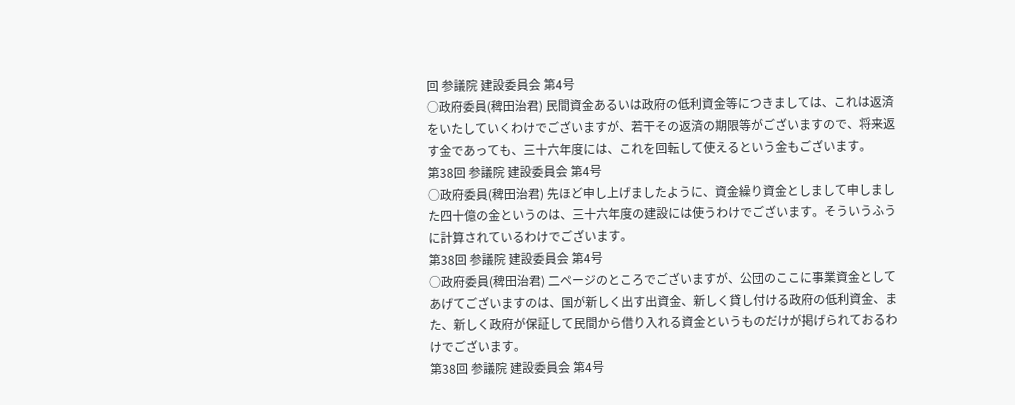回 参議院 建設委員会 第4号
○政府委員(稗田治君) 民間資金あるいは政府の低利資金等につきましては、これは返済をいたしていくわけでございますが、若干その返済の期限等がございますので、将来返す金であっても、三十六年度には、これを回転して使えるという金もございます。
第38回 参議院 建設委員会 第4号
○政府委員(稗田治君) 先ほど申し上げましたように、資金繰り資金としまして申しました四十億の金というのは、三十六年度の建設には使うわけでございます。そういうふうに計算されているわけでございます。
第38回 参議院 建設委員会 第4号
○政府委員(稗田治君) 二ページのところでございますが、公団のここに事業資金としてあげてございますのは、国が新しく出す出資金、新しく貸し付ける政府の低利資金、また、新しく政府が保証して民間から借り入れる資金というものだけが掲げられておるわけでございます。
第38回 参議院 建設委員会 第4号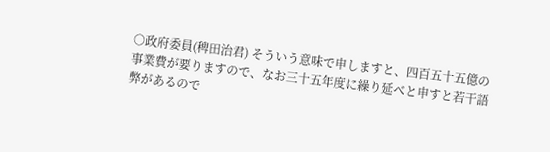○政府委員(稗田治君) そういう意味で申しますと、四百五十五億の事業費が要りますので、なお三十五年度に繰り延べと申すと若干語弊があるので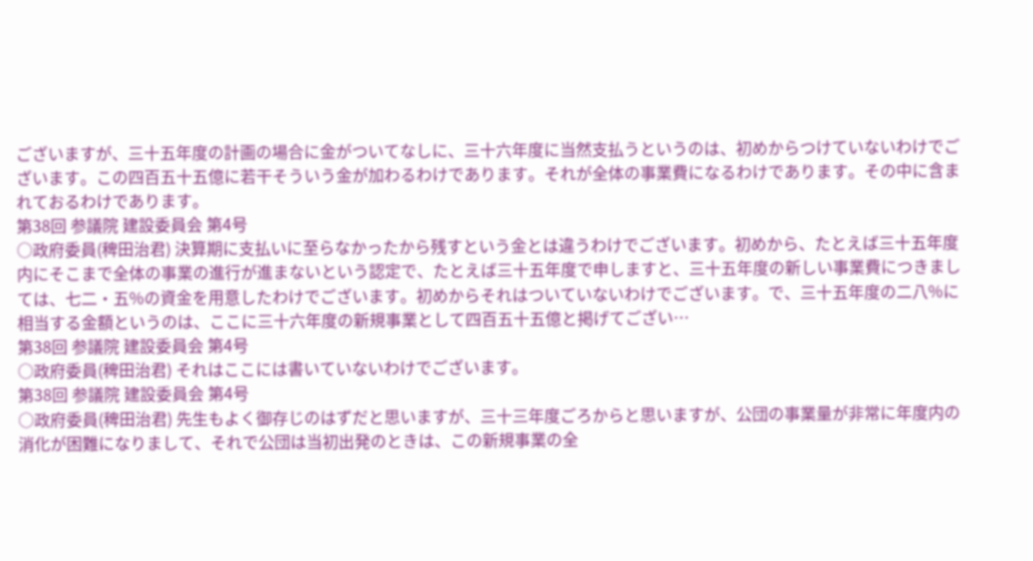ございますが、三十五年度の計画の場合に金がついてなしに、三十六年度に当然支払うというのは、初めからつけていないわけでございます。この四百五十五億に若干そういう金が加わるわけであります。それが全体の事業費になるわけであります。その中に含まれておるわけであります。
第38回 参議院 建設委員会 第4号
○政府委員(稗田治君) 決算期に支払いに至らなかったから残すという金とは違うわけでございます。初めから、たとえば三十五年度内にそこまで全体の事業の進行が進まないという認定で、たとえば三十五年度で申しますと、三十五年度の新しい事業費につきましては、七二・五%の資金を用意したわけでございます。初めからそれはついていないわけでございます。で、三十五年度の二八%に相当する金額というのは、ここに三十六年度の新規事業として四百五十五億と掲げてござい…
第38回 参議院 建設委員会 第4号
○政府委員(稗田治君) それはここには書いていないわけでございます。
第38回 参議院 建設委員会 第4号
○政府委員(稗田治君) 先生もよく御存じのはずだと思いますが、三十三年度ごろからと思いますが、公団の事業量が非常に年度内の消化が困難になりまして、それで公団は当初出発のときは、この新規事業の全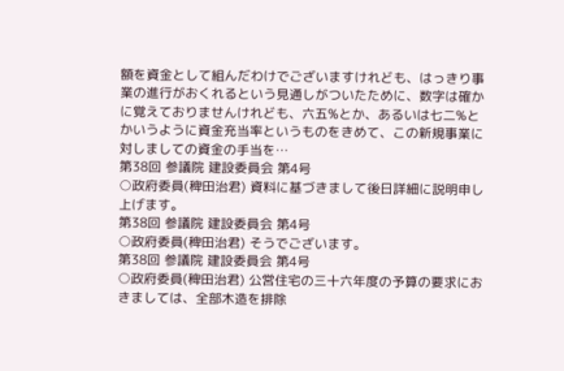額を資金として組んだわけでございますけれども、はっきり事業の進行がおくれるという見通しがついたために、数字は確かに覚えておりませんけれども、六五%とか、あるいは七二%とかいうように資金充当率というものをきめて、この新規事業に対しましての資金の手当を…
第38回 参議院 建設委員会 第4号
○政府委員(稗田治君) 資料に基づきまして後日詳細に説明申し上げます。
第38回 参議院 建設委員会 第4号
○政府委員(稗田治君) そうでございます。
第38回 参議院 建設委員会 第4号
○政府委員(稗田治君) 公営住宅の三十六年度の予算の要求におきましては、全部木造を排除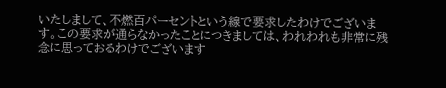いたしまして、不燃百パーセントという線で要求したわけでございます。この要求が通らなかったことにつきましては、われわれも非常に残念に思っておるわけでございます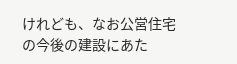けれども、なお公営住宅の今後の建設にあた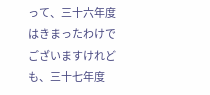って、三十六年度はきまったわけでございますけれども、三十七年度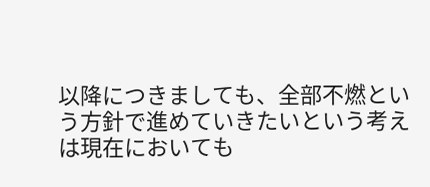以降につきましても、全部不燃という方針で進めていきたいという考えは現在においても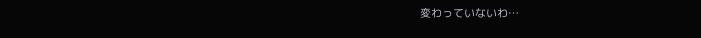変わっていないわ…